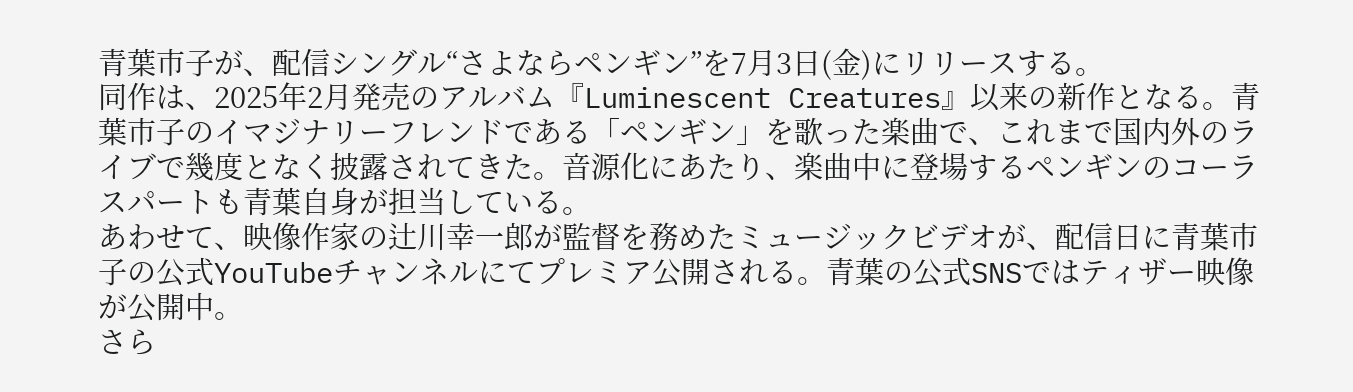青葉市子が、配信シングル“さよならペンギン”を7月3日(金)にリリースする。
同作は、2025年2月発売のアルバム『Luminescent Creatures』以来の新作となる。青葉市子のイマジナリーフレンドである「ペンギン」を歌った楽曲で、これまで国内外のライブで幾度となく披露されてきた。音源化にあたり、楽曲中に登場するペンギンのコーラスパートも青葉自身が担当している。
あわせて、映像作家の辻川幸一郎が監督を務めたミュージックビデオが、配信日に青葉市子の公式YouTubeチャンネルにてプレミア公開される。青葉の公式SNSではティザー映像が公開中。
さら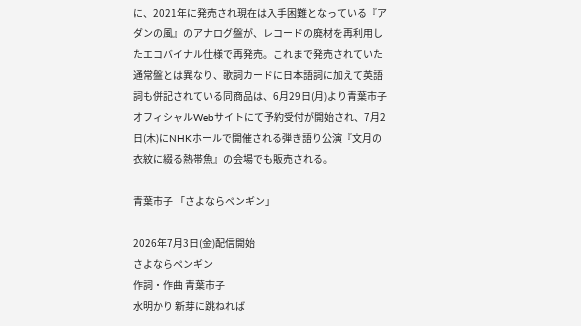に、2021年に発売され現在は入手困難となっている『アダンの風』のアナログ盤が、レコードの廃材を再利用したエコバイナル仕様で再発売。これまで発売されていた通常盤とは異なり、歌詞カードに日本語詞に加えて英語詞も併記されている同商品は、6月29日(月)より青葉市子オフィシャルWebサイトにて予約受付が開始され、7月2日(木)にNHKホールで開催される弾き語り公演『文月の衣紋に綴る熱帯魚』の会場でも販売される。

青葉市子 「さよならペンギン」

2026年7月3日(金)配信開始
さよならペンギン
作詞・作曲 青葉市子
⽔明かり 新芽に跳ねれば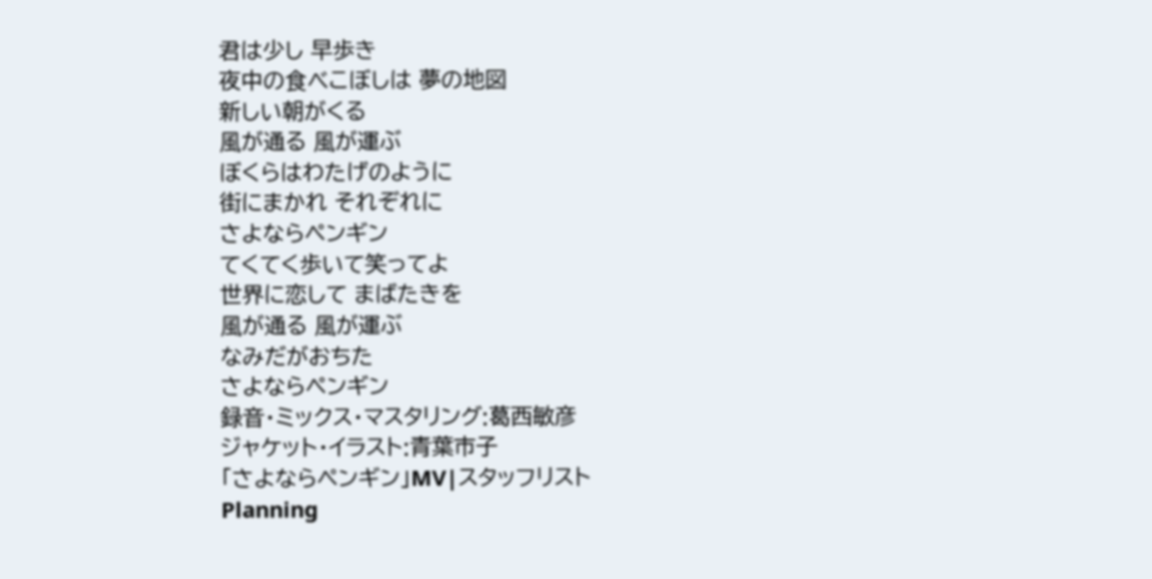君は少し 早歩き
夜中の⾷べこぼしは 夢の地図
新しい朝がくる
⾵が通る ⾵が運ぶ
ぼくらはわたげのように
街にまかれ それぞれに
さよならペンギン
てくてく歩いて笑ってよ
世界に恋して まばたきを
⾵が通る ⾵が運ぶ
なみだがおちた
さよならペンギン
録音・ミックス・マスタリング:葛西敏彦
ジャケット・イラスト:青葉市子
「さよならペンギン」MV|スタッフリスト
Planning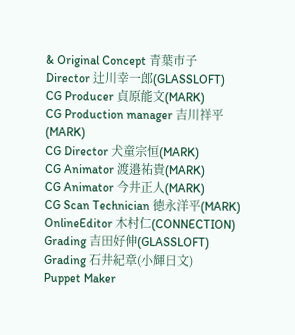& Original Concept 青葉市子
Director 辻川幸一郎(GLASSLOFT)
CG Producer 貞原能文(MARK)
CG Production manager 吉川祥平(MARK)
CG Director 犬童宗恒(MARK)
CG Animator 渡邉祐貴(MARK)
CG Animator 今井正人(MARK)
CG Scan Technician 徳永洋平(MARK)
OnlineEditor 木村仁(CONNECTION)
Grading 吉田好伸(GLASSLOFT)
Grading 石井紀章(小輝日文)
Puppet Maker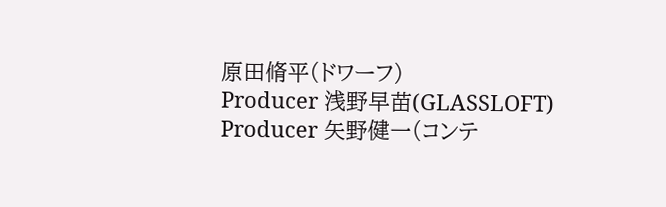原田脩平(ドワーフ)
Producer 浅野早苗(GLASSLOFT)
Producer 矢野健一(コンテ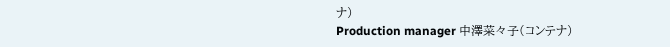ナ)
Production manager 中澤菜々子(コンテナ)